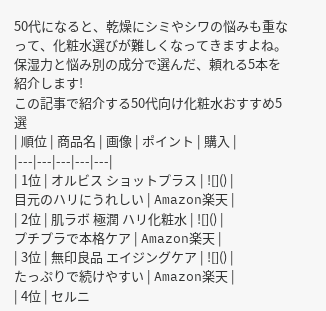50代になると、乾燥にシミやシワの悩みも重なって、化粧水選びが難しくなってきますよね。 保湿力と悩み別の成分で選んだ、頼れる5本を紹介します!
この記事で紹介する50代向け化粧水おすすめ5選
| 順位 | 商品名 | 画像 | ポイント | 購入 |
|---|---|---|---|---|
| 1位 | オルビス ショットプラス | ![]() |
目元のハリにうれしい | Amazon楽天 |
| 2位 | 肌ラボ 極潤 ハリ化粧水 | ![]() |
プチプラで本格ケア | Amazon楽天 |
| 3位 | 無印良品 エイジングケア | ![]() |
たっぷりで続けやすい | Amazon楽天 |
| 4位 | セルニ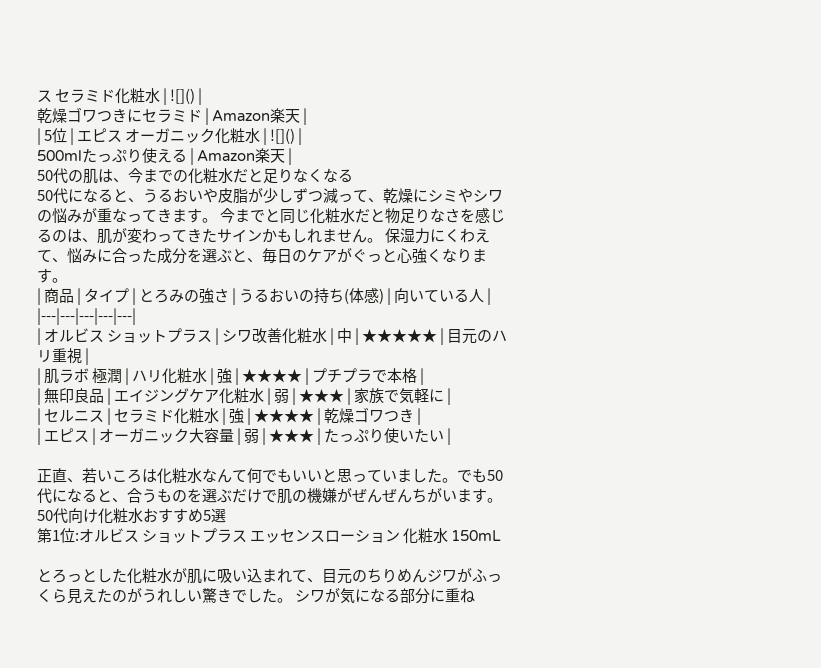ス セラミド化粧水 | ![]() |
乾燥ゴワつきにセラミド | Amazon楽天 |
| 5位 | エピス オーガニック化粧水 | ![]() |
500mlたっぷり使える | Amazon楽天 |
50代の肌は、今までの化粧水だと足りなくなる
50代になると、うるおいや皮脂が少しずつ減って、乾燥にシミやシワの悩みが重なってきます。 今までと同じ化粧水だと物足りなさを感じるのは、肌が変わってきたサインかもしれません。 保湿力にくわえて、悩みに合った成分を選ぶと、毎日のケアがぐっと心強くなります。
| 商品 | タイプ | とろみの強さ | うるおいの持ち(体感) | 向いている人 |
|---|---|---|---|---|
| オルビス ショットプラス | シワ改善化粧水 | 中 | ★★★★★ | 目元のハリ重視 |
| 肌ラボ 極潤 | ハリ化粧水 | 強 | ★★★★ | プチプラで本格 |
| 無印良品 | エイジングケア化粧水 | 弱 | ★★★ | 家族で気軽に |
| セルニス | セラミド化粧水 | 強 | ★★★★ | 乾燥ゴワつき |
| エピス | オーガニック大容量 | 弱 | ★★★ | たっぷり使いたい |

正直、若いころは化粧水なんて何でもいいと思っていました。でも50代になると、合うものを選ぶだけで肌の機嫌がぜんぜんちがいます。
50代向け化粧水おすすめ5選
第1位:オルビス ショットプラス エッセンスローション 化粧水 150mL

とろっとした化粧水が肌に吸い込まれて、目元のちりめんジワがふっくら見えたのがうれしい驚きでした。 シワが気になる部分に重ね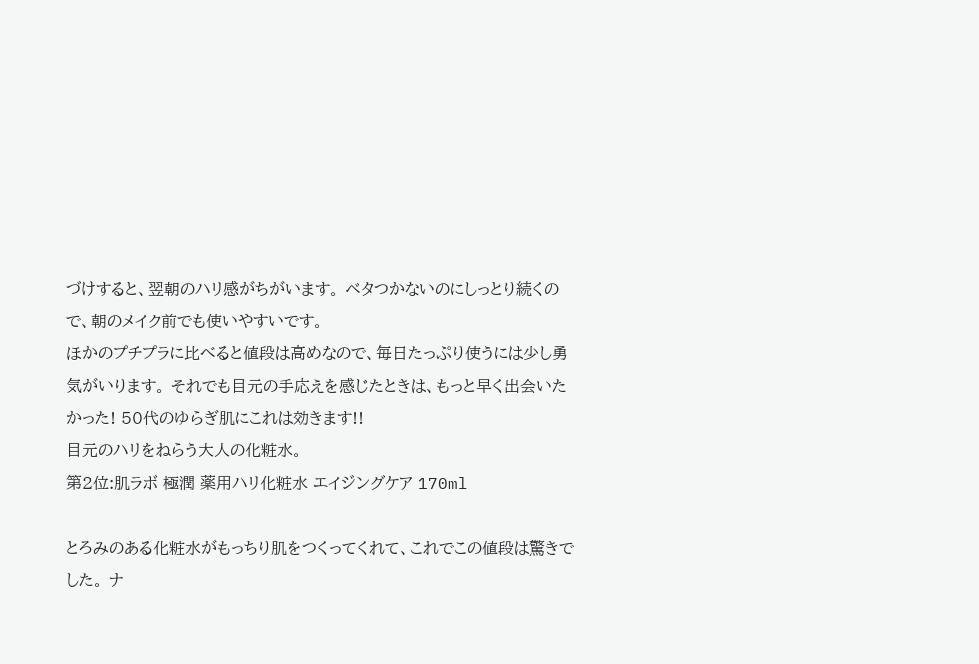づけすると、翌朝のハリ感がちがいます。 ベタつかないのにしっとり続くので、朝のメイク前でも使いやすいです。
ほかのプチプラに比べると値段は高めなので、毎日たっぷり使うには少し勇気がいります。 それでも目元の手応えを感じたときは、もっと早く出会いたかった! 50代のゆらぎ肌にこれは効きます!!
目元のハリをねらう大人の化粧水。
第2位:肌ラボ 極潤 薬用ハリ化粧水 エイジングケア 170ml

とろみのある化粧水がもっちり肌をつくってくれて、これでこの値段は驚きでした。 ナ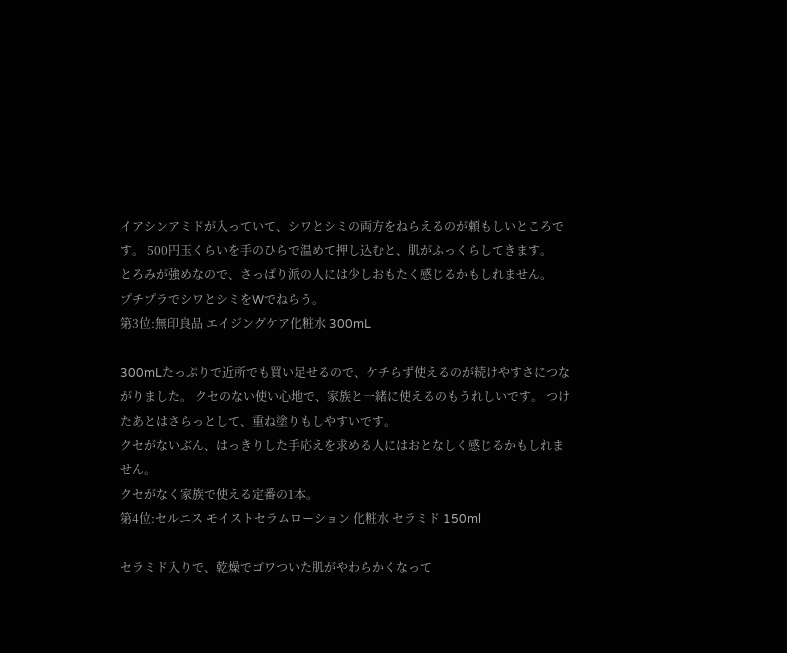イアシンアミドが入っていて、シワとシミの両方をねらえるのが頼もしいところです。 500円玉くらいを手のひらで温めて押し込むと、肌がふっくらしてきます。
とろみが強めなので、さっぱり派の人には少しおもたく感じるかもしれません。
プチプラでシワとシミをWでねらう。
第3位:無印良品 エイジングケア化粧水 300mL

300mLたっぷりで近所でも買い足せるので、ケチらず使えるのが続けやすさにつながりました。 クセのない使い心地で、家族と一緒に使えるのもうれしいです。 つけたあとはさらっとして、重ね塗りもしやすいです。
クセがないぶん、はっきりした手応えを求める人にはおとなしく感じるかもしれません。
クセがなく家族で使える定番の1本。
第4位:セルニス モイストセラムローション 化粧水 セラミド 150ml

セラミド入りで、乾燥でゴワついた肌がやわらかくなって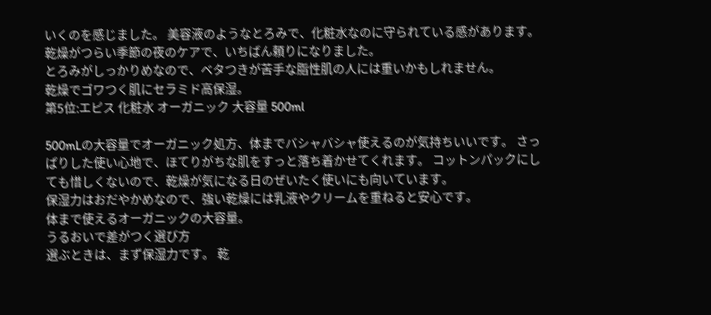いくのを感じました。 美容液のようなとろみで、化粧水なのに守られている感があります。 乾燥がつらい季節の夜のケアで、いちばん頼りになりました。
とろみがしっかりめなので、ベタつきが苦手な脂性肌の人には重いかもしれません。
乾燥でゴワつく肌にセラミド高保湿。
第5位:エピス 化粧水 オーガニック 大容量 500ml

500mLの大容量でオーガニック処方、体までバシャバシャ使えるのが気持ちいいです。 さっぱりした使い心地で、ほてりがちな肌をすっと落ち着かせてくれます。 コットンパックにしても惜しくないので、乾燥が気になる日のぜいたく使いにも向いています。
保湿力はおだやかめなので、強い乾燥には乳液やクリームを重ねると安心です。
体まで使えるオーガニックの大容量。
うるおいで差がつく選び方
選ぶときは、まず保湿力です。 乾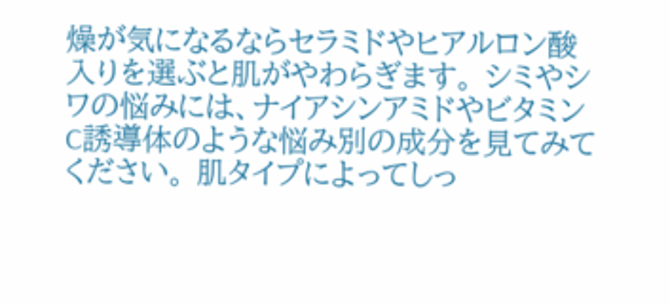燥が気になるならセラミドやヒアルロン酸入りを選ぶと肌がやわらぎます。 シミやシワの悩みには、ナイアシンアミドやビタミンC誘導体のような悩み別の成分を見てみてください。 肌タイプによってしっ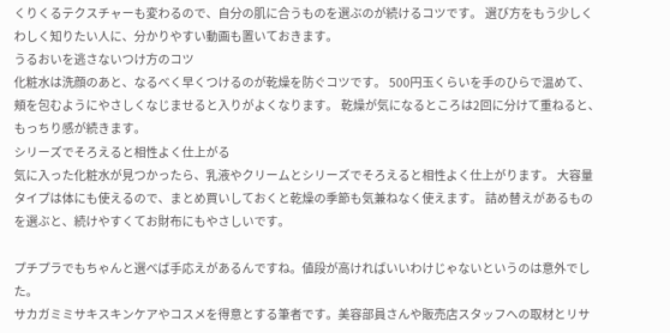くりくるテクスチャーも変わるので、自分の肌に合うものを選ぶのが続けるコツです。 選び方をもう少しくわしく知りたい人に、分かりやすい動画も置いておきます。
うるおいを逃さないつけ方のコツ
化粧水は洗顔のあと、なるべく早くつけるのが乾燥を防ぐコツです。 500円玉くらいを手のひらで温めて、頬を包むようにやさしくなじませると入りがよくなります。 乾燥が気になるところは2回に分けて重ねると、もっちり感が続きます。
シリーズでそろえると相性よく仕上がる
気に入った化粧水が見つかったら、乳液やクリームとシリーズでそろえると相性よく仕上がります。 大容量タイプは体にも使えるので、まとめ買いしておくと乾燥の季節も気兼ねなく使えます。 詰め替えがあるものを選ぶと、続けやすくてお財布にもやさしいです。

プチプラでもちゃんと選べば手応えがあるんですね。値段が高ければいいわけじゃないというのは意外でした。
サカガミミサキスキンケアやコスメを得意とする筆者です。美容部員さんや販売店スタッフへの取材とリサ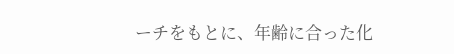ーチをもとに、年齢に合った化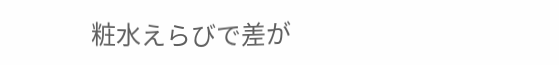粧水えらびで差が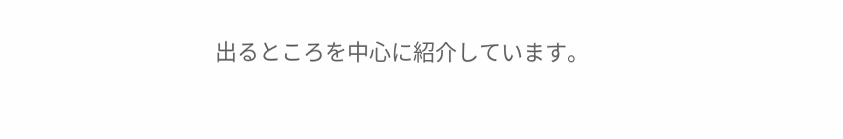出るところを中心に紹介しています。